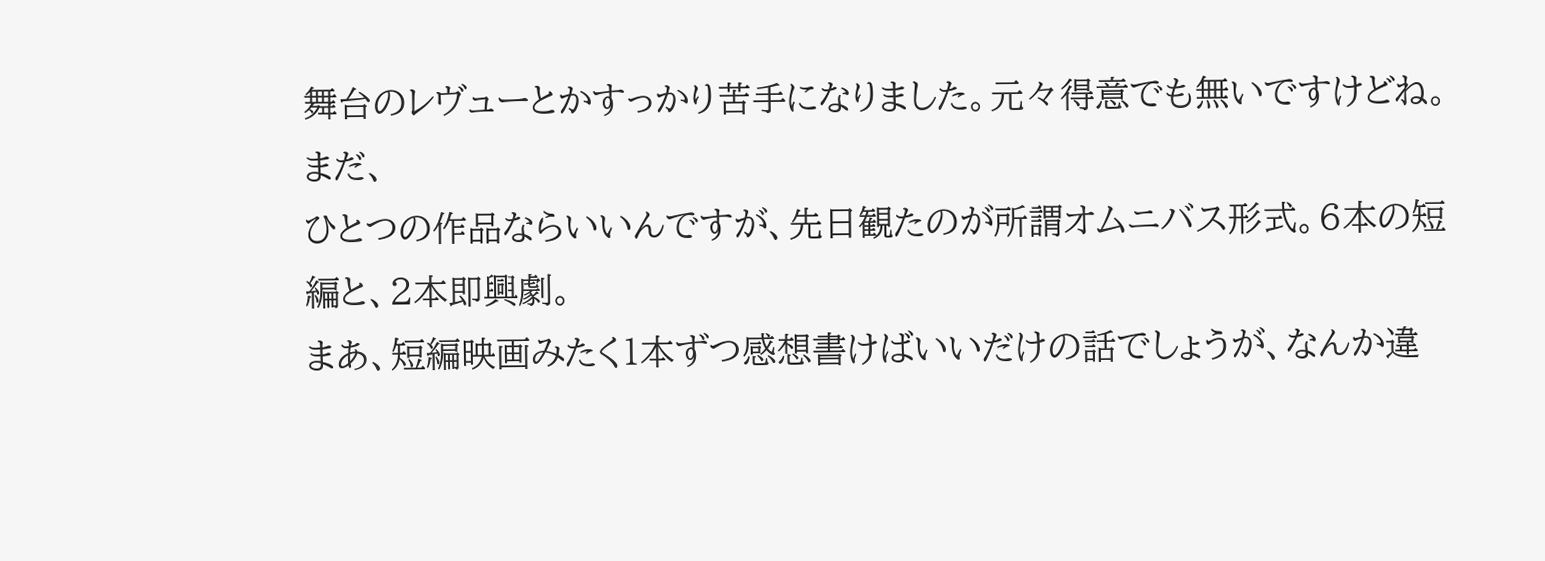舞台のレヴューとかすっかり苦手になりました。元々得意でも無いですけどね。
まだ、
ひとつの作品ならいいんですが、先日観たのが所謂オムニバス形式。6本の短編と、2本即興劇。
まあ、短編映画みたく1本ずつ感想書けばいいだけの話でしょうが、なんか違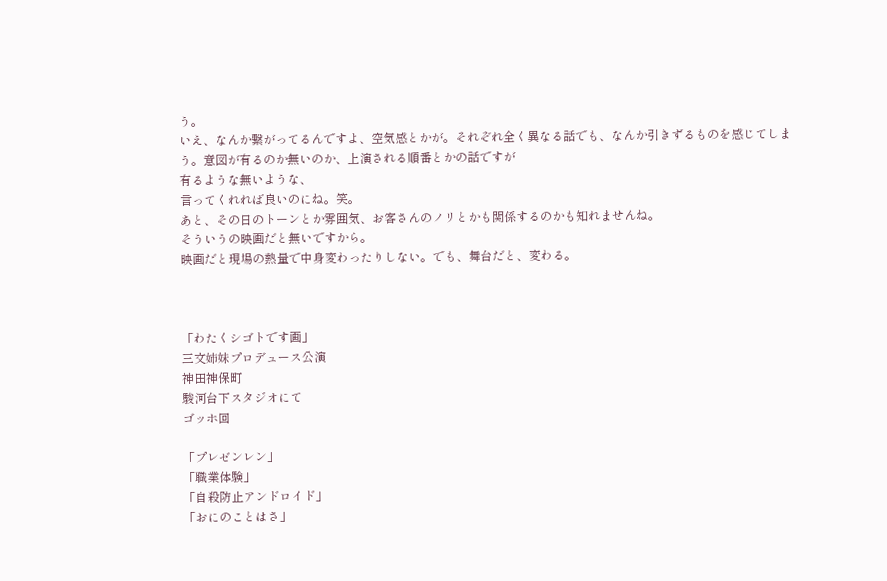う。
いえ、なんか繋がってるんですよ、空気感とかが。それぞれ全く異なる話でも、なんか引きずるものを感じてしまう。意図が有るのか無いのか、上演される順番とかの話ですが
有るような無いような、
言ってくれれば良いのにね。笑。
あと、その日のトーンとか雰囲気、お客さんのノリとかも関係するのかも知れませんね。
そういうの映画だと無いですから。
映画だと現場の熱量で中身変わったりしない。でも、舞台だと、変わる。



「わたくシゴトです画」
三文姉妹プロデュース公演
神田神保町
駿河台下スタジオにて
ゴッホ回

「プレゼンレン」
「職業体験」
「自殺防止アンドロイド」
「おにのことはさ」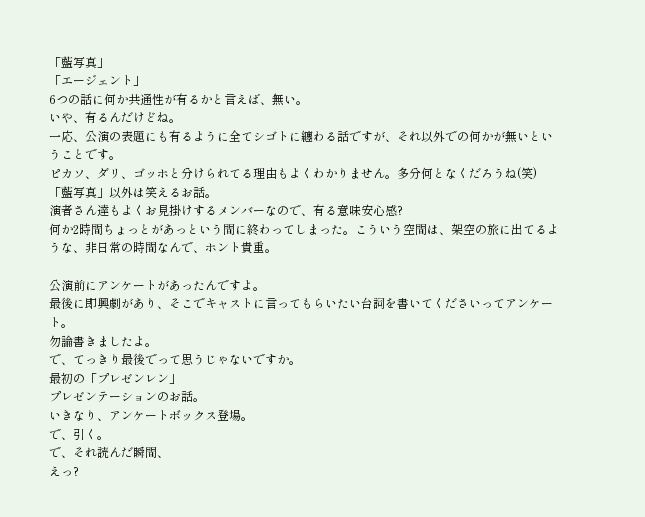「藍写真」
「エージェント」
6つの話に何か共通性が有るかと言えば、無い。
いや、有るんだけどね。
一応、公演の表題にも有るように全てシゴトに纏わる話ですが、それ以外での何かが無いということです。
ピカソ、ダリ、ゴッホと分けられてる理由もよくわかりません。多分何となくだろうね(笑)
「藍写真」以外は笑えるお話。
演者さん達もよくお見掛けするメンバーなので、有る意味安心感?
何か2時間ちょっとがあっという間に終わってしまった。こういう空間は、架空の旅に出てるような、非日常の時間なんで、ホント貴重。

公演前にアンケートがあったんですよ。
最後に即興劇があり、そこでキャストに言ってもらいたい台詞を書いてくださいってアンケート。
勿論書きましたよ。
で、てっきり最後でって思うじゃないですか。
最初の「プレゼンレン」
プレゼンテーションのお話。
いきなり、アンケートボックス登場。
で、引く。
で、それ読んだ瞬間、
えっ?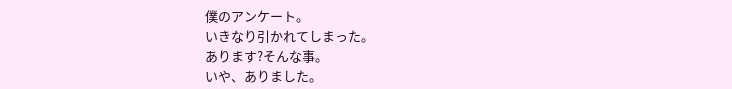僕のアンケート。
いきなり引かれてしまった。
あります?そんな事。
いや、ありました。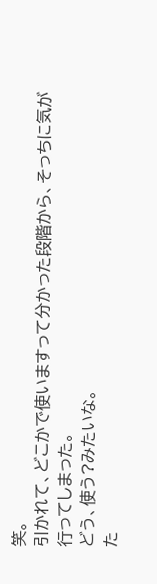笑。
引かれて、どこかで使いますって分かった段階から、そっちに気が行ってしまった。
どう、使う?みたいな。
た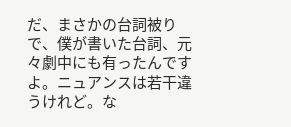だ、まさかの台詞被りで、僕が書いた台詞、元々劇中にも有ったんですよ。ニュアンスは若干違うけれど。な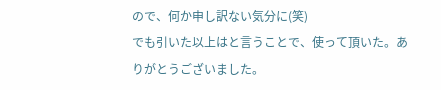ので、何か申し訳ない気分に(笑)
でも引いた以上はと言うことで、使って頂いた。ありがとうございました。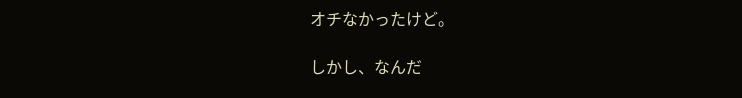オチなかったけど。

しかし、なんだ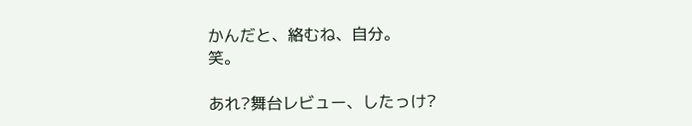かんだと、絡むね、自分。
笑。

あれ?舞台レビュー、したっけ?